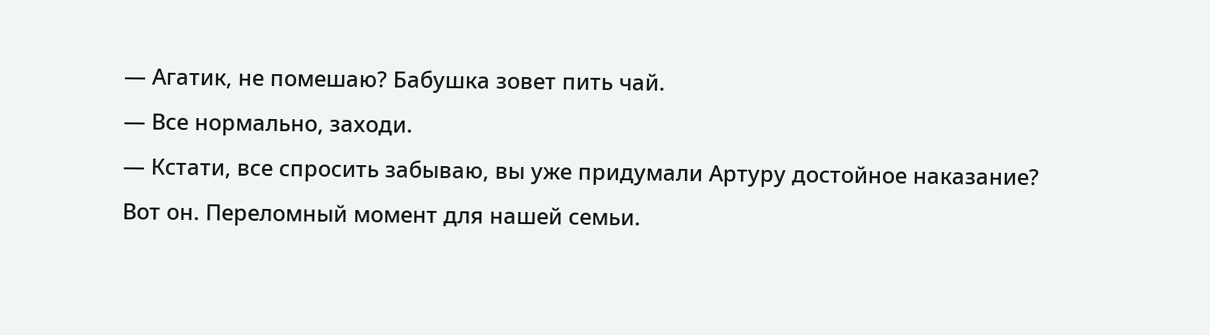— Агатик, не помешаю? Бабушка зовет пить чай.
— Все нормально, заходи.
— Кстати, все спросить забываю, вы уже придумали Артуру достойное наказание?
Вот он. Переломный момент для нашей семьи.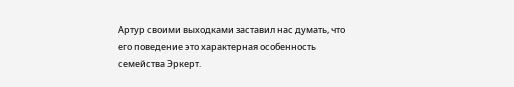Артур своими выходками заставил нас думать, что его поведение это характерная особенность семейства Эркерт.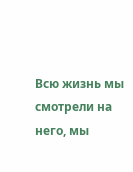Всю жизнь мы смотрели на него, мы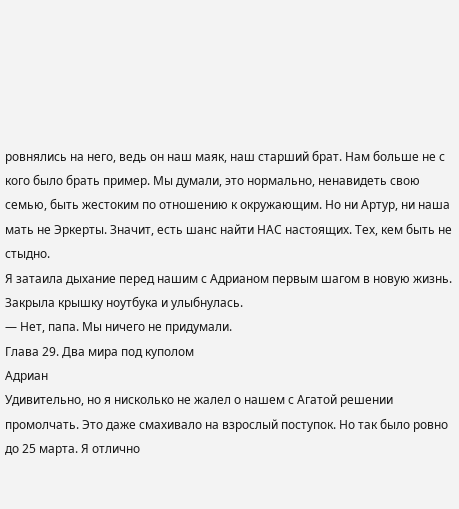ровнялись на него, ведь он наш маяк, наш старший брат. Нам больше не с кого было брать пример. Мы думали, это нормально, ненавидеть свою семью, быть жестоким по отношению к окружающим. Но ни Артур, ни наша мать не Эркерты. Значит, есть шанс найти НАС настоящих. Тех, кем быть не стыдно.
Я затаила дыхание перед нашим с Адрианом первым шагом в новую жизнь. Закрыла крышку ноутбука и улыбнулась.
— Нет, папа. Мы ничего не придумали.
Глава 29. Два мира под куполом
Адриан
Удивительно, но я нисколько не жалел о нашем с Агатой решении промолчать. Это даже смахивало на взрослый поступок. Но так было ровно до 25 марта. Я отлично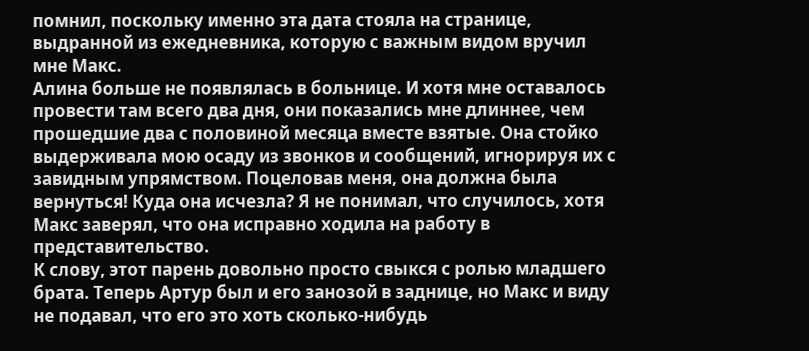помнил, поскольку именно эта дата стояла на странице, выдранной из ежедневника, которую с важным видом вручил мне Макс.
Алина больше не появлялась в больнице. И хотя мне оставалось провести там всего два дня, они показались мне длиннее, чем прошедшие два с половиной месяца вместе взятые. Она стойко выдерживала мою осаду из звонков и сообщений, игнорируя их с завидным упрямством. Поцеловав меня, она должна была вернуться! Куда она исчезла? Я не понимал, что случилось, хотя Макс заверял, что она исправно ходила на работу в представительство.
К слову, этот парень довольно просто свыкся с ролью младшего брата. Теперь Артур был и его занозой в заднице, но Макс и виду не подавал, что его это хоть сколько-нибудь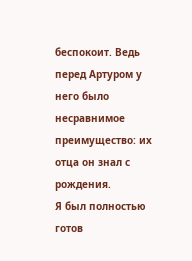беспокоит. Ведь перед Артуром у него было несравнимое преимущество: их отца он знал с рождения.
Я был полностью готов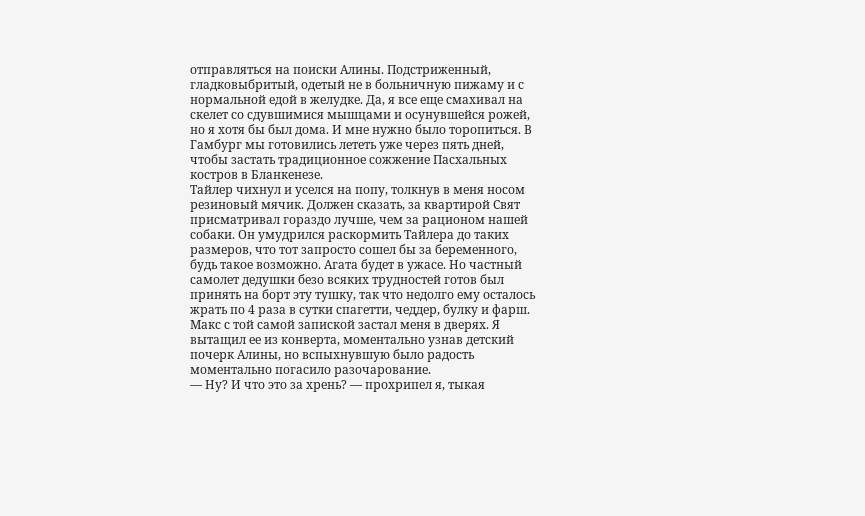отправляться на поиски Алины. Подстриженный, гладковыбритый, одетый не в больничную пижаму и с нормальной едой в желудке. Да, я все еще смахивал на скелет со сдувшимися мышцами и осунувшейся рожей, но я хотя бы был дома. И мне нужно было торопиться. В Гамбург мы готовились лететь уже через пять дней, чтобы застать традиционное сожжение Пасхальных костров в Бланкенезе.
Тайлер чихнул и уселся на попу, толкнув в меня носом резиновый мячик. Должен сказать, за квартирой Свят присматривал гораздо лучше, чем за рационом нашей собаки. Он умудрился раскормить Тайлера до таких размеров, что тот запросто сошел бы за беременного, будь такое возможно. Агата будет в ужасе. Но частный самолет дедушки безо всяких трудностей готов был принять на борт эту тушку, так что недолго ему осталось жрать по 4 раза в сутки спагетти, чеддер, булку и фарш.
Макс с той самой запиской застал меня в дверях. Я вытащил ее из конверта, моментально узнав детский почерк Алины, но вспыхнувшую было радость моментально погасило разочарование.
— Ну? И что это за хрень? — прохрипел я, тыкая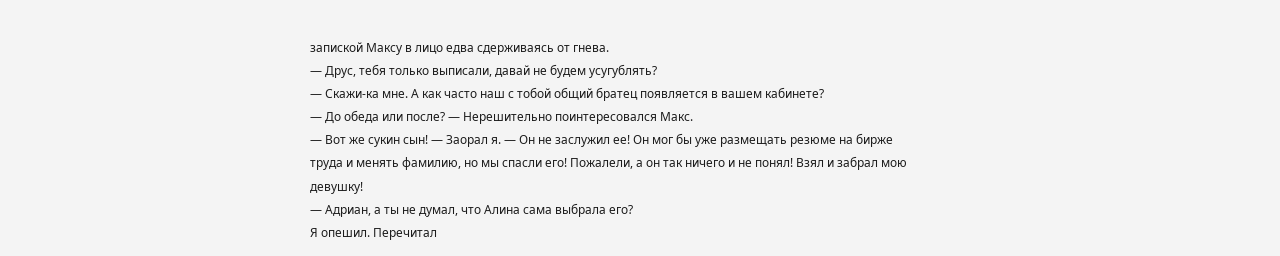запиской Максу в лицо едва сдерживаясь от гнева.
— Друс, тебя только выписали, давай не будем усугублять?
— Скажи-ка мне. А как часто наш с тобой общий братец появляется в вашем кабинете?
— До обеда или после? — Нерешительно поинтересовался Макс.
— Вот же сукин сын! — Заорал я. — Он не заслужил ее! Он мог бы уже размещать резюме на бирже труда и менять фамилию, но мы спасли его! Пожалели, а он так ничего и не понял! Взял и забрал мою девушку!
— Адриан, а ты не думал, что Алина сама выбрала его?
Я опешил. Перечитал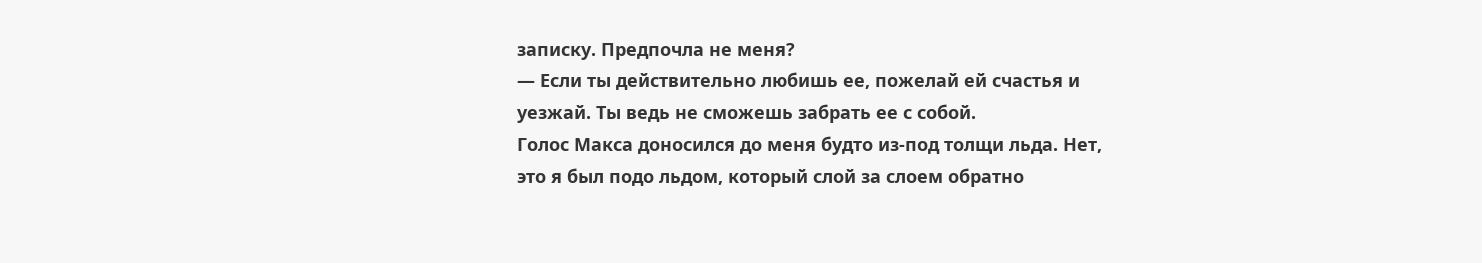записку. Предпочла не меня?
— Если ты действительно любишь ее, пожелай ей счастья и уезжай. Ты ведь не сможешь забрать ее с собой.
Голос Макса доносился до меня будто из-под толщи льда. Нет, это я был подо льдом, который слой за слоем обратно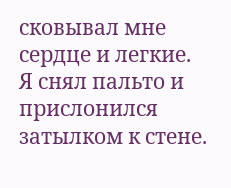сковывал мне сердце и легкие.
Я снял пальто и прислонился затылком к стене.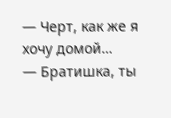— Черт, как же я хочу домой…
— Братишка, ты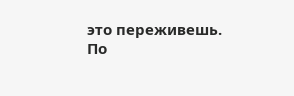это переживешь. По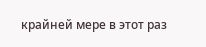крайней мере в этот раз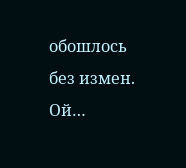обошлось без измен. Ой…